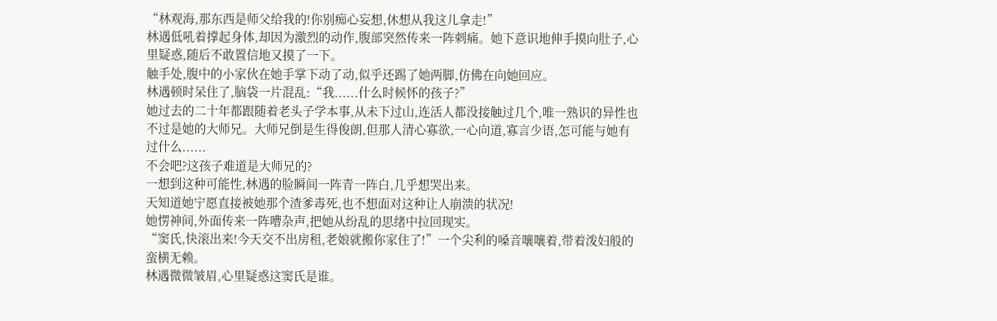“林观海,那东西是师父给我的!你别痴心妄想,休想从我这儿拿走!”
林遇低吼着撑起身体,却因为激烈的动作,腹部突然传来一阵刺痛。她下意识地伸手摸向肚子,心里疑惑,随后不敢置信地又摸了一下。
触手处,腹中的小家伙在她手掌下动了动,似乎还踢了她两脚,仿佛在向她回应。
林遇顿时呆住了,脑袋一片混乱:“我......什么时候怀的孩子?”
她过去的二十年都跟随着老头子学本事,从未下过山,连活人都没接触过几个,唯一熟识的异性也不过是她的大师兄。大师兄倒是生得俊朗,但那人清心寡欲,一心向道,寡言少语,怎可能与她有过什么......
不会吧?这孩子难道是大师兄的?
一想到这种可能性,林遇的脸瞬间一阵青一阵白,几乎想哭出来。
天知道她宁愿直接被她那个渣爹毒死,也不想面对这种让人崩溃的状况!
她愣神间,外面传来一阵嘈杂声,把她从纷乱的思绪中拉回现实。
“窦氏,快滚出来!今天交不出房租,老娘就搬你家住了!”一个尖利的嗓音嚷嚷着,带着泼妇般的蛮横无赖。
林遇微微皱眉,心里疑惑这窦氏是谁。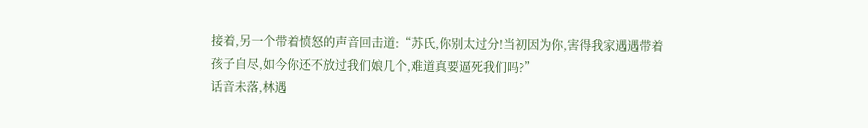接着,另一个带着愤怒的声音回击道:“苏氏,你别太过分!当初因为你,害得我家遇遇带着孩子自尽,如今你还不放过我们娘几个,难道真要逼死我们吗?”
话音未落,林遇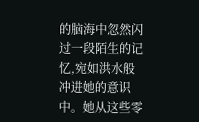的脑海中忽然闪过一段陌生的记忆,宛如洪水般冲进她的意识中。她从这些零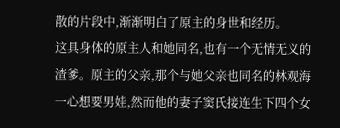散的片段中,渐渐明白了原主的身世和经历。
这具身体的原主人和她同名,也有一个无情无义的渣爹。原主的父亲,那个与她父亲也同名的林观海一心想要男娃,然而他的妻子窦氏接连生下四个女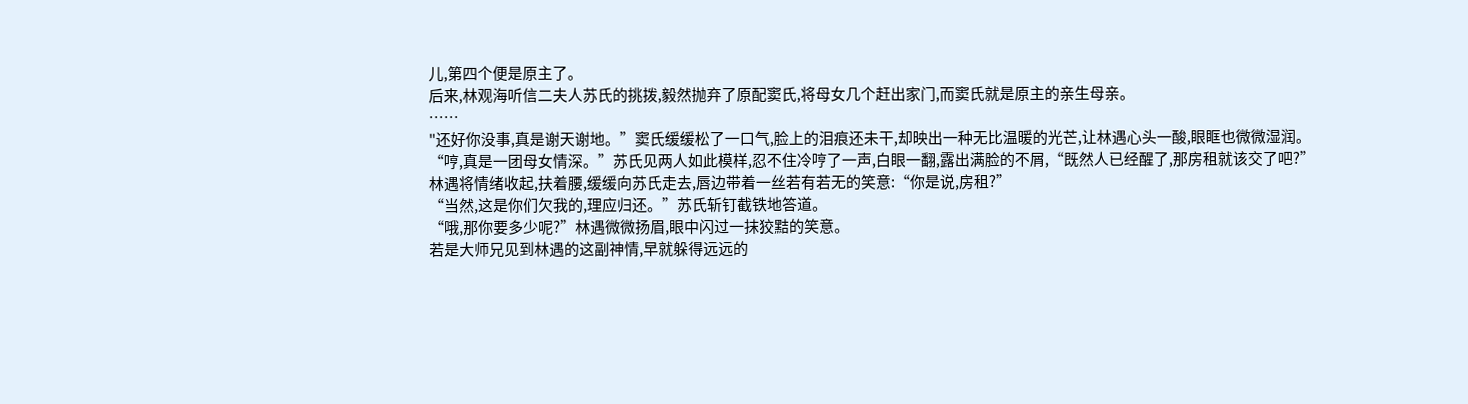儿,第四个便是原主了。
后来,林观海听信二夫人苏氏的挑拨,毅然抛弃了原配窦氏,将母女几个赶出家门,而窦氏就是原主的亲生母亲。
……
"还好你没事,真是谢天谢地。”窦氏缓缓松了一口气,脸上的泪痕还未干,却映出一种无比温暖的光芒,让林遇心头一酸,眼眶也微微湿润。
“哼,真是一团母女情深。”苏氏见两人如此模样,忍不住冷哼了一声,白眼一翻,露出满脸的不屑,“既然人已经醒了,那房租就该交了吧?”
林遇将情绪收起,扶着腰,缓缓向苏氏走去,唇边带着一丝若有若无的笑意:“你是说,房租?”
“当然,这是你们欠我的,理应归还。”苏氏斩钉截铁地答道。
“哦,那你要多少呢?”林遇微微扬眉,眼中闪过一抹狡黠的笑意。
若是大师兄见到林遇的这副神情,早就躲得远远的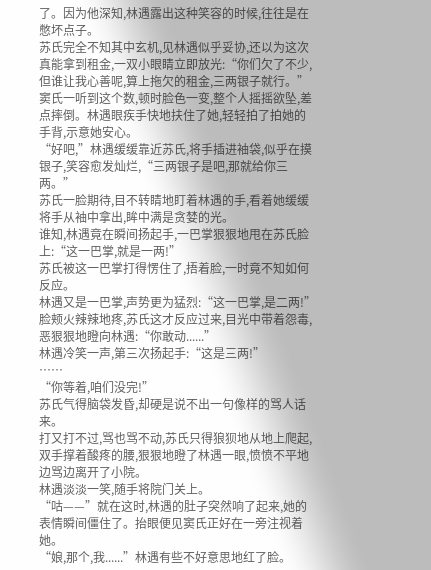了。因为他深知,林遇露出这种笑容的时候,往往是在憋坏点子。
苏氏完全不知其中玄机,见林遇似乎妥协,还以为这次真能拿到租金,一双小眼睛立即放光:“你们欠了不少,但谁让我心善呢,算上拖欠的租金,三两银子就行。”
窦氏一听到这个数,顿时脸色一变,整个人摇摇欲坠,差点摔倒。林遇眼疾手快地扶住了她,轻轻拍了拍她的手背,示意她安心。
“好吧,”林遇缓缓靠近苏氏,将手插进袖袋,似乎在摸银子,笑容愈发灿烂,“三两银子是吧,那就给你三两。”
苏氏一脸期待,目不转睛地盯着林遇的手,看着她缓缓将手从袖中拿出,眸中满是贪婪的光。
谁知,林遇竟在瞬间扬起手,一巴掌狠狠地甩在苏氏脸上:“这一巴掌,就是一两!”
苏氏被这一巴掌打得愣住了,捂着脸,一时竟不知如何反应。
林遇又是一巴掌,声势更为猛烈:“这一巴掌,是二两!”
脸颊火辣辣地疼,苏氏这才反应过来,目光中带着怨毒,恶狠狠地瞪向林遇:“你敢动......”
林遇冷笑一声,第三次扬起手:“这是三两!”
……
“你等着,咱们没完!”
苏氏气得脑袋发昏,却硬是说不出一句像样的骂人话来。
打又打不过,骂也骂不动,苏氏只得狼狈地从地上爬起,双手撑着酸疼的腰,狠狠地瞪了林遇一眼,愤愤不平地边骂边离开了小院。
林遇淡淡一笑,随手将院门关上。
“咕——”就在这时,林遇的肚子突然响了起来,她的表情瞬间僵住了。抬眼便见窦氏正好在一旁注视着她。
“娘,那个,我......”林遇有些不好意思地红了脸。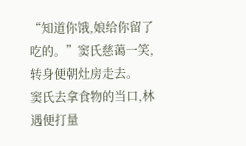“知道你饿,娘给你留了吃的。”窦氏慈蔼一笑,转身便朝灶房走去。
窦氏去拿食物的当口,林遇便打量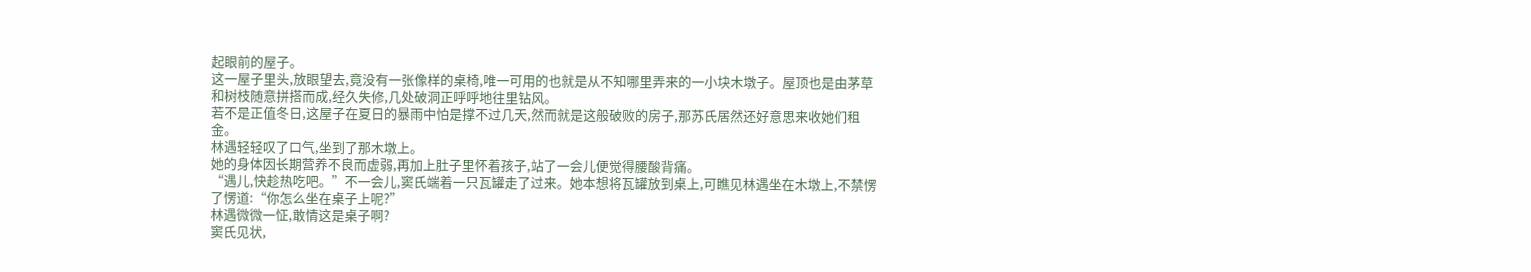起眼前的屋子。
这一屋子里头,放眼望去,竟没有一张像样的桌椅,唯一可用的也就是从不知哪里弄来的一小块木墩子。屋顶也是由茅草和树枝随意拼搭而成,经久失修,几处破洞正呼呼地往里钻风。
若不是正值冬日,这屋子在夏日的暴雨中怕是撑不过几天,然而就是这般破败的房子,那苏氏居然还好意思来收她们租金。
林遇轻轻叹了口气,坐到了那木墩上。
她的身体因长期营养不良而虚弱,再加上肚子里怀着孩子,站了一会儿便觉得腰酸背痛。
“遇儿,快趁热吃吧。”不一会儿,窦氏端着一只瓦罐走了过来。她本想将瓦罐放到桌上,可瞧见林遇坐在木墩上,不禁愣了愣道:“你怎么坐在桌子上呢?”
林遇微微一怔,敢情这是桌子啊?
窦氏见状,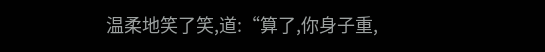温柔地笑了笑,道:“算了,你身子重,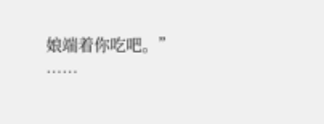娘端着你吃吧。”
……